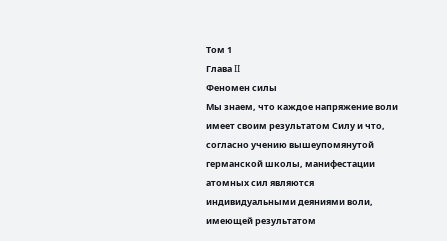Том 1
Глава II
Феномен силы
Мы знаем, что каждое напряжение воли имеет своим результатом Силу и что, согласно учению вышеупомянутой германской школы, манифестации атомных сил являются индивидуальными деяниями воли, имеющей результатом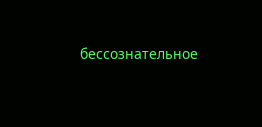бессознательное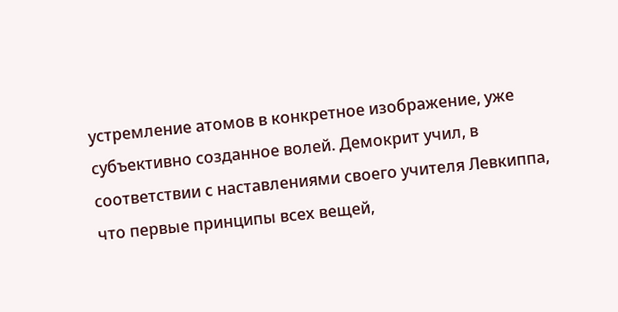устремление атомов в конкретное изображение, уже субъективно созданное волей. Демокрит учил, в соответствии с наставлениями своего учителя Левкиппа, что первые принципы всех вещей,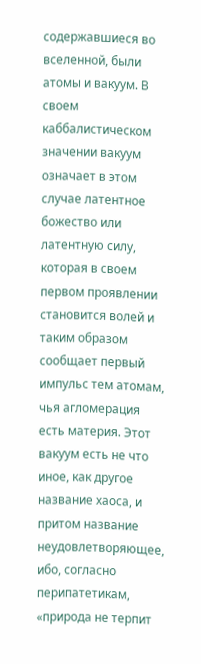содержавшиеся во вселенной, были атомы и вакуум. В своем каббалистическом значении вакуум означает в этом случае латентное божество или латентную силу, которая в своем первом проявлении становится волей и таким образом сообщает первый импульс тем атомам, чья агломерация есть материя. Этот вакуум есть не что иное, как другое название хаоса, и притом название неудовлетворяющее, ибо, согласно перипатетикам, «природа не терпит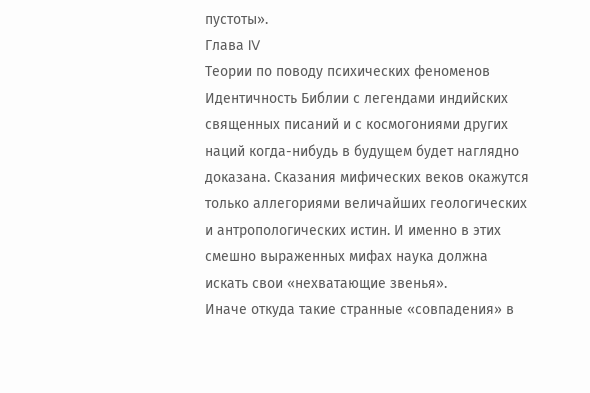пустоты».
Глава IV
Теории по поводу психических феноменов
Идентичность Библии с легендами индийских священных писаний и с космогониями других наций когда-нибудь в будущем будет наглядно доказана. Сказания мифических веков окажутся только аллегориями величайших геологических и антропологических истин. И именно в этих смешно выраженных мифах наука должна искать свои «нехватающие звенья».
Иначе откуда такие странные «совпадения» в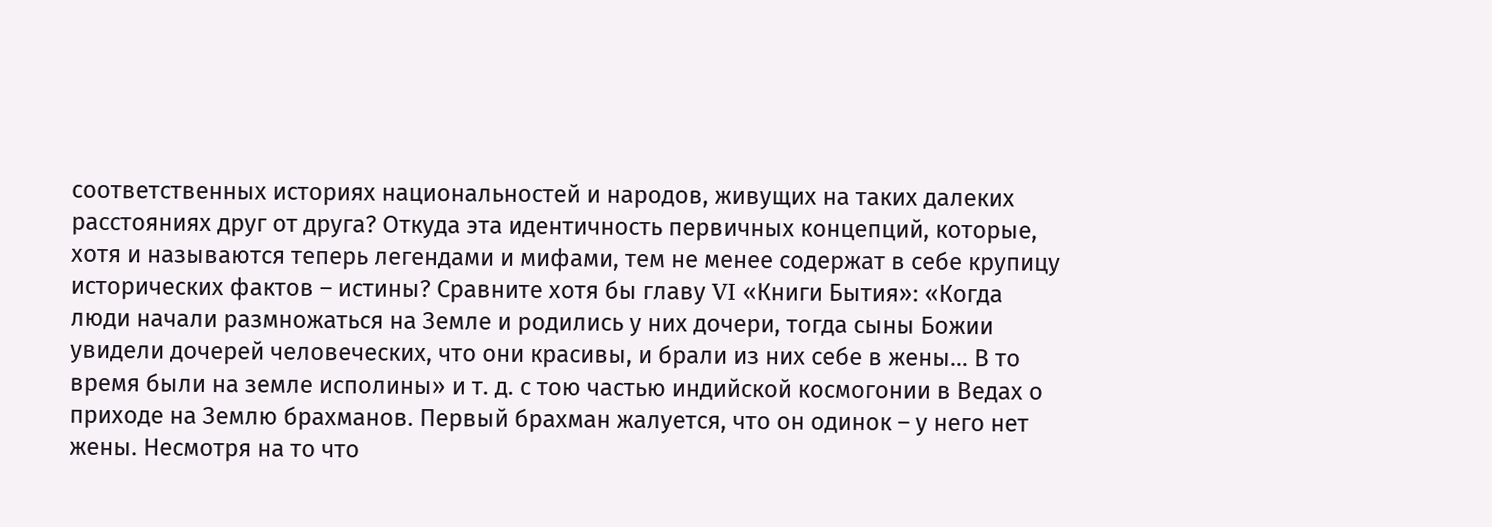соответственных историях национальностей и народов, живущих на таких далеких расстояниях друг от друга? Откуда эта идентичность первичных концепций, которые, хотя и называются теперь легендами и мифами, тем не менее содержат в себе крупицу исторических фактов – истины? Сравните хотя бы главу VI «Книги Бытия»: «Когда люди начали размножаться на Земле и родились у них дочери, тогда сыны Божии увидели дочерей человеческих, что они красивы, и брали из них себе в жены… В то время были на земле исполины» и т. д. с тою частью индийской космогонии в Ведах о приходе на Землю брахманов. Первый брахман жалуется, что он одинок – у него нет жены. Несмотря на то что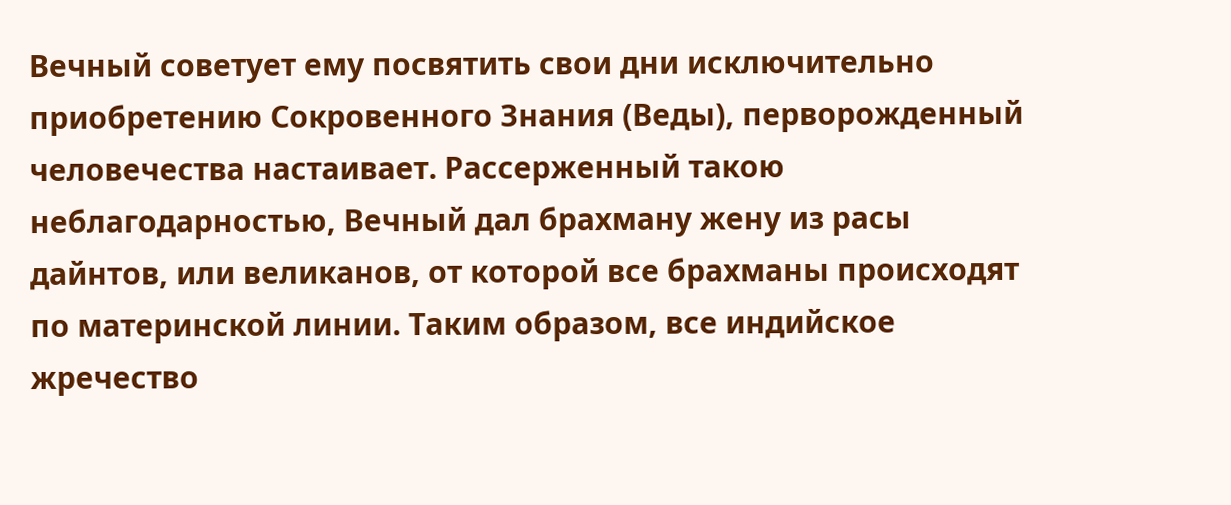Вечный советует ему посвятить свои дни исключительно приобретению Сокровенного Знания (Веды), перворожденный человечества настаивает. Рассерженный такою неблагодарностью, Вечный дал брахману жену из расы дайнтов, или великанов, от которой все брахманы происходят по материнской линии. Таким образом, все индийское жречество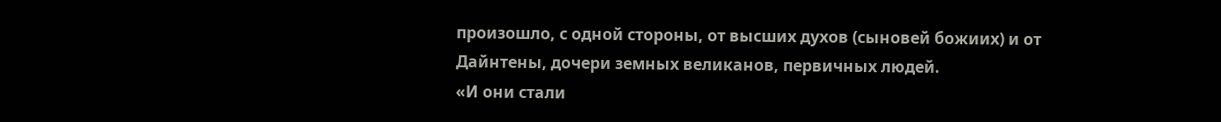произошло, с одной стороны, от высших духов (сыновей божиих) и от Дайнтены, дочери земных великанов, первичных людей.
«И они стали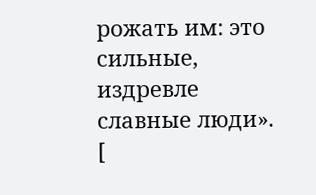рожать им: это сильные, издревле славные люди». [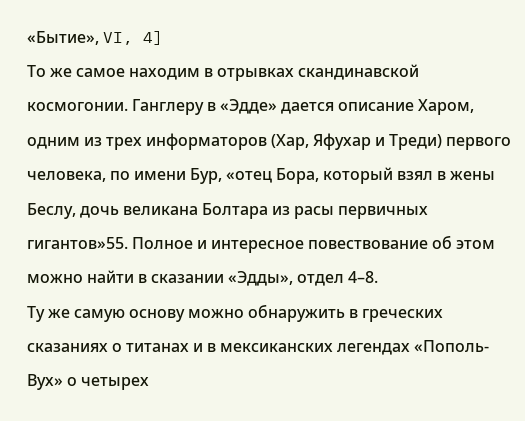«Бытие», VI, 4]
То же самое находим в отрывках скандинавской космогонии. Ганглеру в «Эдде» дается описание Харом, одним из трех информаторов (Хар, Яфухар и Треди) первого человека, по имени Бур, «отец Бора, который взял в жены Беслу, дочь великана Болтара из расы первичных гигантов»55. Полное и интересное повествование об этом можно найти в сказании «Эдды», отдел 4–8.
Ту же самую основу можно обнаружить в греческих сказаниях о титанах и в мексиканских легендах «Пополь-Вух» о четырех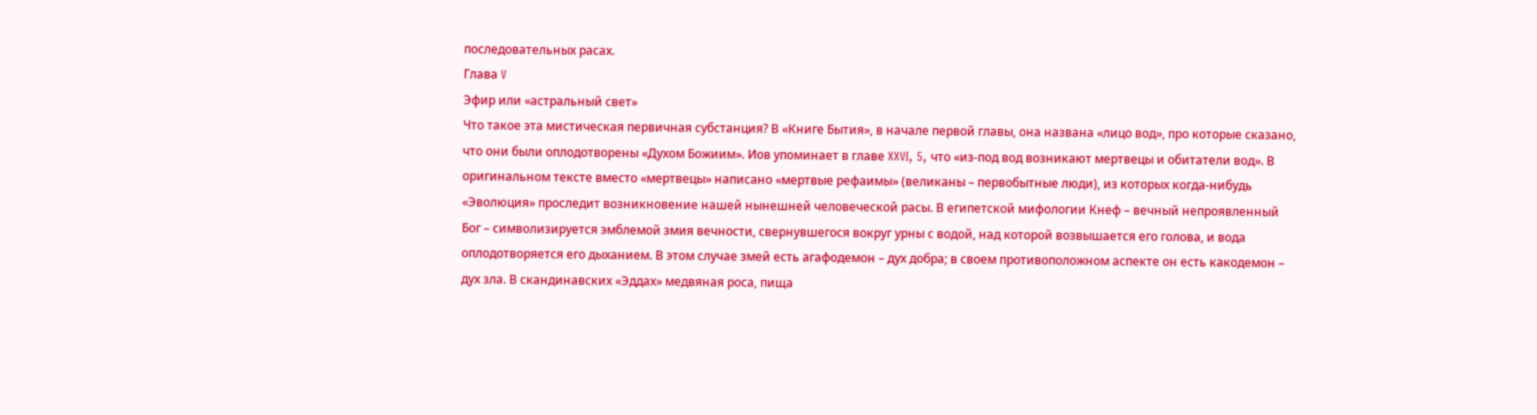последовательных расах.
Глава V
Эфир или «астральный свет»
Что такое эта мистическая первичная субстанция? В «Книге Бытия», в начале первой главы, она названа «лицо вод», про которые сказано, что они были оплодотворены «Духом Божиим». Иов упоминает в главе XXVI, 5, что «из-под вод возникают мертвецы и обитатели вод». В оригинальном тексте вместо «мертвецы» написано «мертвые рефаимы» (великаны – первобытные люди), из которых когда-нибудь «Эволюция» проследит возникновение нашей нынешней человеческой расы. В египетской мифологии Кнеф – вечный непроявленный Бог – символизируется эмблемой змия вечности, свернувшегося вокруг урны с водой, над которой возвышается его голова, и вода оплодотворяется его дыханием. В этом случае змей есть агафодемон – дух добра; в своем противоположном аспекте он есть какодемон – дух зла. В скандинавских «Эддах» медвяная роса, пища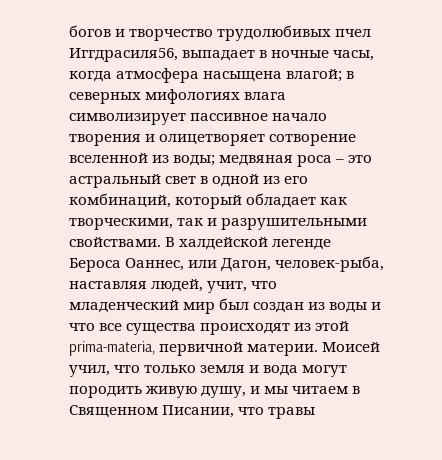богов и творчество трудолюбивых пчел Иггдрасиля56, выпадает в ночные часы, когда атмосфера насыщена влагой; в северных мифологиях влага символизирует пассивное начало творения и олицетворяет сотворение вселенной из воды; медвяная роса – это астральный свет в одной из его комбинаций, который обладает как творческими, так и разрушительными свойствами. В халдейской легенде Бероса Оаннес, или Дагон, человек-рыба, наставляя людей, учит, что младенческий мир был создан из воды и что все существа происходят из этой prima-materia, первичной материи. Моисей учил, что только земля и вода могут породить живую душу, и мы читаем в Священном Писании, что травы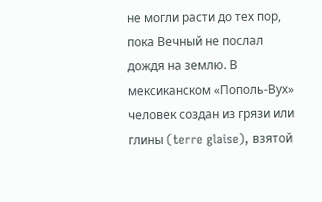не могли расти до тех пор, пока Вечный не послал дождя на землю. В мексиканском «Пополь-Вух» человек создан из грязи или глины (terre glaise), взятой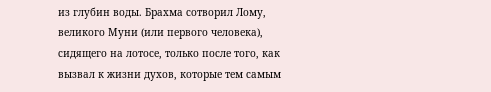из глубин воды. Брахма сотворил Лому, великого Муни (или первого человека), сидящего на лотосе, только после того, как вызвал к жизни духов, которые тем самым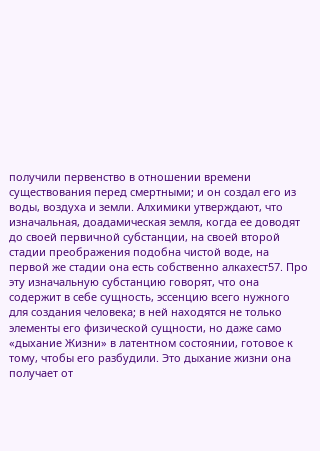получили первенство в отношении времени существования перед смертными; и он создал его из воды, воздуха и земли. Алхимики утверждают, что изначальная, доадамическая земля, когда ее доводят до своей первичной субстанции, на своей второй стадии преображения подобна чистой воде, на первой же стадии она есть собственно алкахест57. Про эту изначальную субстанцию говорят, что она содержит в себе сущность, эссенцию всего нужного для создания человека; в ней находятся не только элементы его физической сущности, но даже само «дыхание Жизни» в латентном состоянии, готовое к тому, чтобы его разбудили. Это дыхание жизни она получает от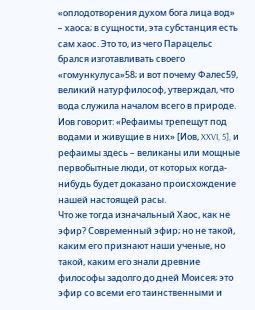«оплодотворения духом бога лица вод» – хаоса; в сущности, эта субстанция есть сам хаос. Это то, из чего Парацельс брался изготавливать своего «гомункулуса»58; и вот почему Фалес59, великий натурфилософ, утверждал, что вода служила началом всего в природе. Иов говорит: «Рефаимы трепещут под водами и живущие в них» [Иов, XXVI, 5], и рефаимы здесь – великаны или мощные первобытные люди, от которых когда-нибудь будет доказано происхождение нашей настоящей расы.
Что же тогда изначальный Хаос, как не эфир? Современный эфир; но не такой, каким его признают наши ученые, но такой, каким его знали древние философы задолго до дней Моисея; это эфир со всеми его таинственными и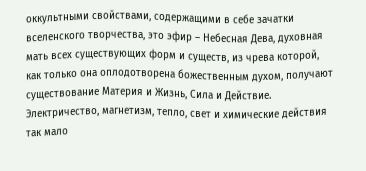оккультными свойствами, содержащими в себе зачатки вселенского творчества, это эфир – Небесная Дева, духовная мать всех существующих форм и существ, из чрева которой, как только она оплодотворена божественным духом, получают существование Материя и Жизнь, Сила и Действие. Электричество, магнетизм, тепло, свет и химические действия так мало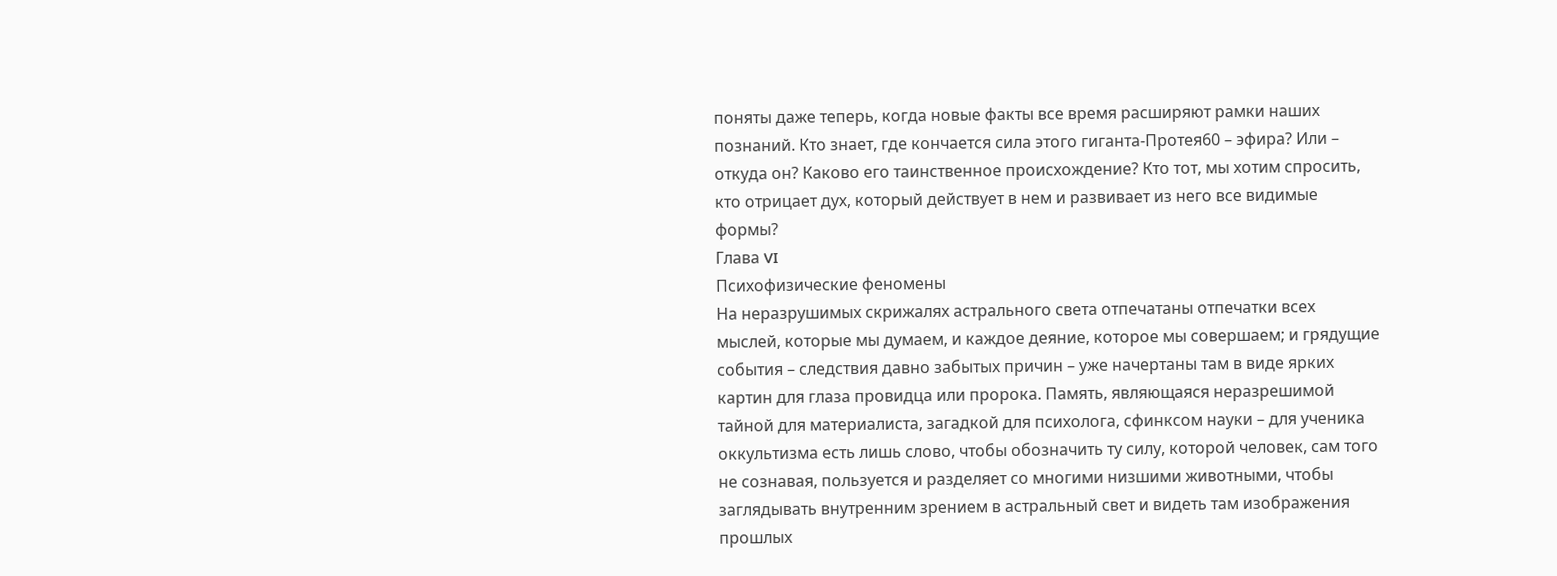поняты даже теперь, когда новые факты все время расширяют рамки наших познаний. Кто знает, где кончается сила этого гиганта-Протея60 – эфира? Или – откуда он? Каково его таинственное происхождение? Кто тот, мы хотим спросить, кто отрицает дух, который действует в нем и развивает из него все видимые формы?
Глава VI
Психофизические феномены
На неразрушимых скрижалях астрального света отпечатаны отпечатки всех мыслей, которые мы думаем, и каждое деяние, которое мы совершаем; и грядущие события – следствия давно забытых причин – уже начертаны там в виде ярких картин для глаза провидца или пророка. Память, являющаяся неразрешимой тайной для материалиста, загадкой для психолога, сфинксом науки – для ученика оккультизма есть лишь слово, чтобы обозначить ту силу, которой человек, сам того не сознавая, пользуется и разделяет со многими низшими животными, чтобы заглядывать внутренним зрением в астральный свет и видеть там изображения прошлых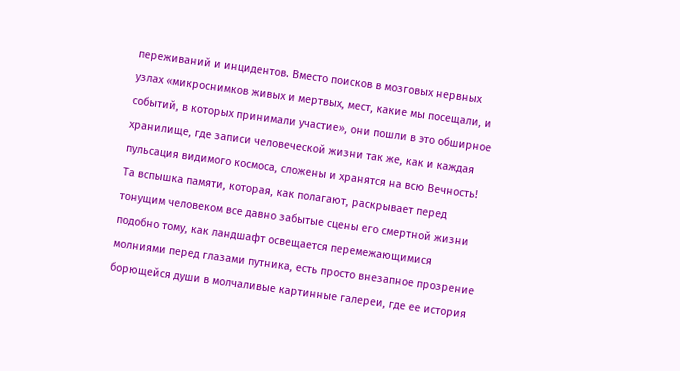переживаний и инцидентов. Вместо поисков в мозговых нервных узлах «микроснимков живых и мертвых, мест, какие мы посещали, и событий, в которых принимали участие», они пошли в это обширное хранилище, где записи человеческой жизни так же, как и каждая пульсация видимого космоса, сложены и хранятся на всю Вечность!
Та вспышка памяти, которая, как полагают, раскрывает перед тонущим человеком все давно забытые сцены его смертной жизни подобно тому, как ландшафт освещается перемежающимися молниями перед глазами путника, есть просто внезапное прозрение борющейся души в молчаливые картинные галереи, где ее история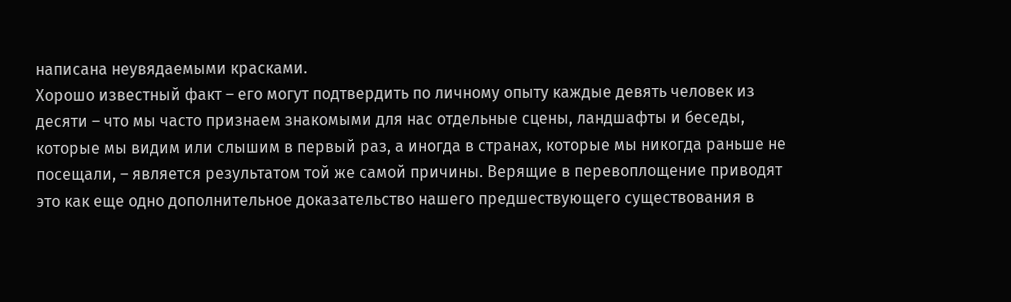написана неувядаемыми красками.
Хорошо известный факт – его могут подтвердить по личному опыту каждые девять человек из десяти – что мы часто признаем знакомыми для нас отдельные сцены, ландшафты и беседы, которые мы видим или слышим в первый раз, а иногда в странах, которые мы никогда раньше не посещали, – является результатом той же самой причины. Верящие в перевоплощение приводят это как еще одно дополнительное доказательство нашего предшествующего существования в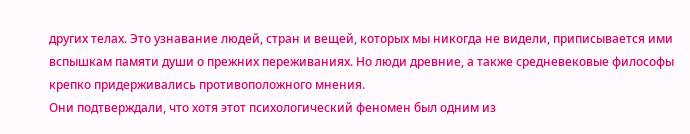других телах. Это узнавание людей, стран и вещей, которых мы никогда не видели, приписывается ими вспышкам памяти души о прежних переживаниях. Но люди древние, а также средневековые философы крепко придерживались противоположного мнения.
Они подтверждали, что хотя этот психологический феномен был одним из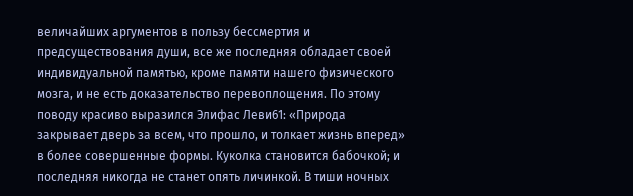величайших аргументов в пользу бессмертия и предсуществования души, все же последняя обладает своей индивидуальной памятью, кроме памяти нашего физического мозга, и не есть доказательство перевоплощения. По этому поводу красиво выразился Элифас Леви61: «Природа закрывает дверь за всем, что прошло, и толкает жизнь вперед» в более совершенные формы. Куколка становится бабочкой; и последняя никогда не станет опять личинкой. В тиши ночных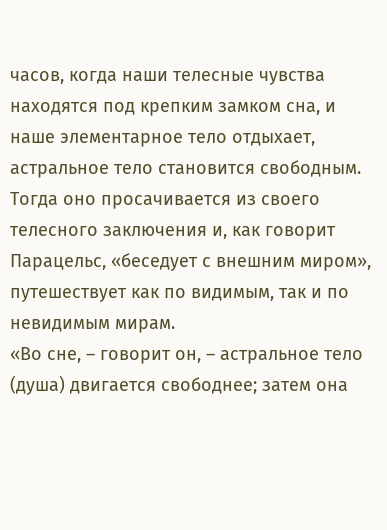часов, когда наши телесные чувства находятся под крепким замком сна, и наше элементарное тело отдыхает, астральное тело становится свободным. Тогда оно просачивается из своего телесного заключения и, как говорит Парацельс, «беседует с внешним миром», путешествует как по видимым, так и по невидимым мирам.
«Во сне, – говорит он, – астральное тело (душа) двигается свободнее; затем она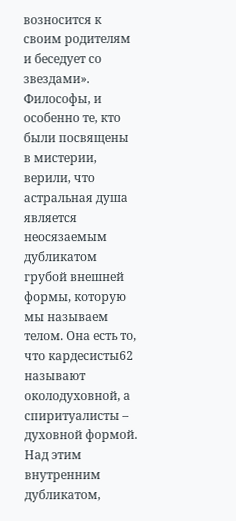возносится к своим родителям и беседует со звездами».
Философы, и особенно те, кто были посвящены в мистерии, верили, что астральная душа является неосязаемым дубликатом грубой внешней формы, которую мы называем телом. Она есть то, что кардесисты62 называют околодуховной, а спиритуалисты – духовной формой. Над этим внутренним дубликатом,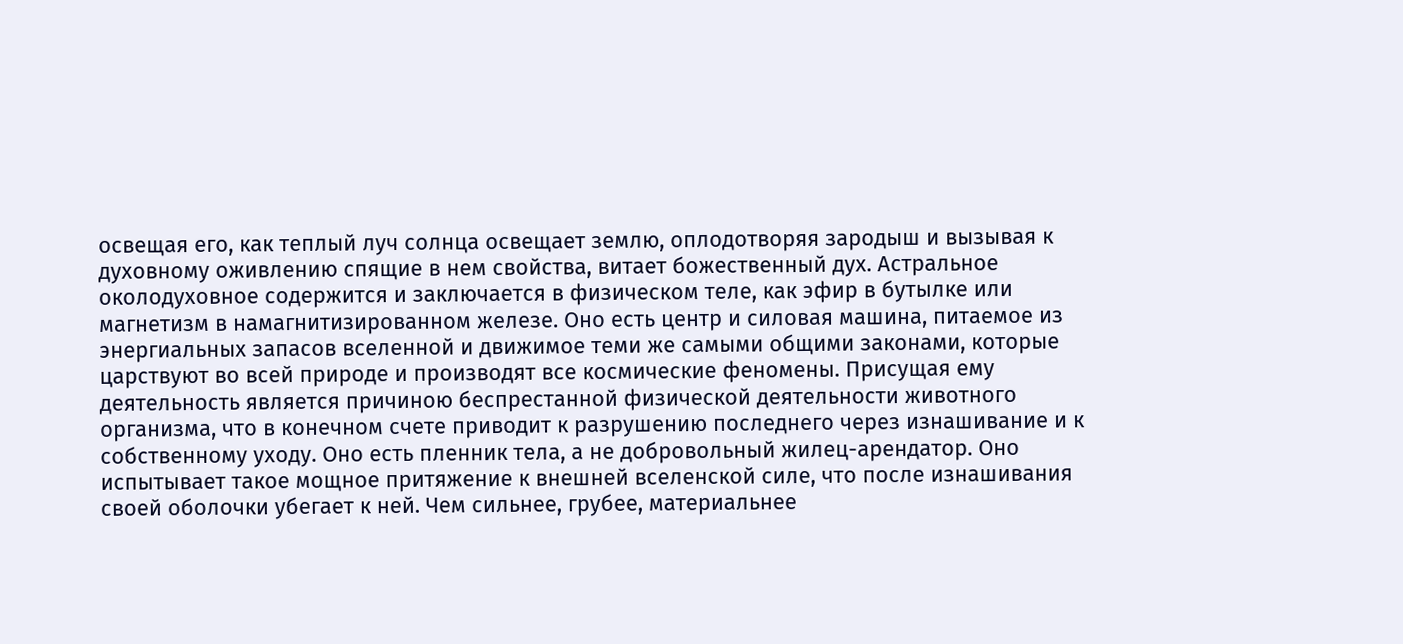освещая его, как теплый луч солнца освещает землю, оплодотворяя зародыш и вызывая к духовному оживлению спящие в нем свойства, витает божественный дух. Астральное околодуховное содержится и заключается в физическом теле, как эфир в бутылке или магнетизм в намагнитизированном железе. Оно есть центр и силовая машина, питаемое из энергиальных запасов вселенной и движимое теми же самыми общими законами, которые царствуют во всей природе и производят все космические феномены. Присущая ему деятельность является причиною беспрестанной физической деятельности животного организма, что в конечном счете приводит к разрушению последнего через изнашивание и к собственному уходу. Оно есть пленник тела, а не добровольный жилец-арендатор. Оно испытывает такое мощное притяжение к внешней вселенской силе, что после изнашивания своей оболочки убегает к ней. Чем сильнее, грубее, материальнее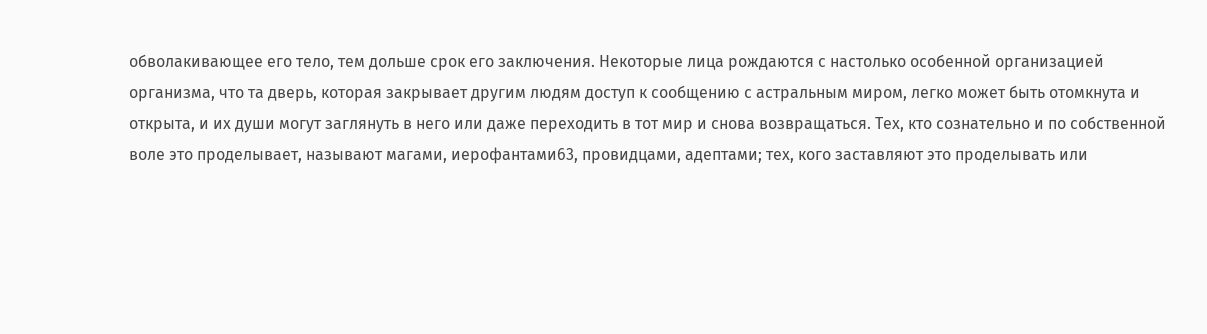обволакивающее его тело, тем дольше срок его заключения. Некоторые лица рождаются с настолько особенной организацией организма, что та дверь, которая закрывает другим людям доступ к сообщению с астральным миром, легко может быть отомкнута и открыта, и их души могут заглянуть в него или даже переходить в тот мир и снова возвращаться. Тех, кто сознательно и по собственной воле это проделывает, называют магами, иерофантами63, провидцами, адептами; тех, кого заставляют это проделывать или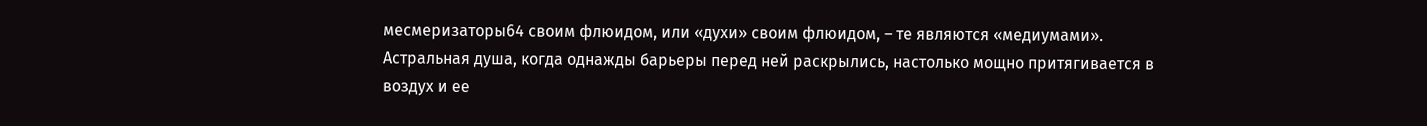месмеризаторы64 своим флюидом, или «духи» своим флюидом, – те являются «медиумами». Астральная душа, когда однажды барьеры перед ней раскрылись, настолько мощно притягивается в воздух и ее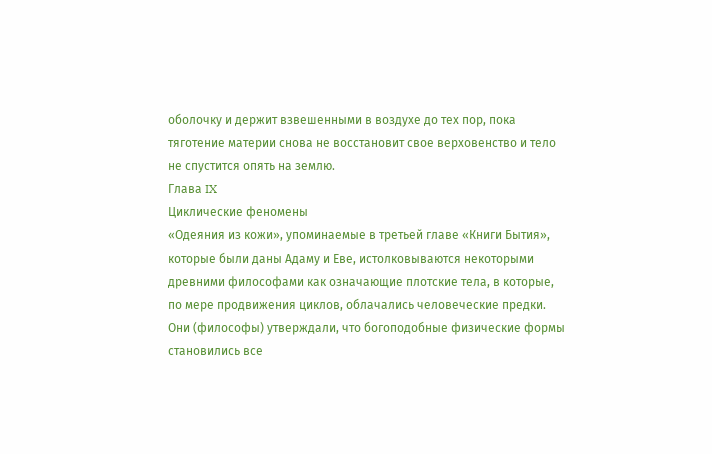оболочку и держит взвешенными в воздухе до тех пор, пока тяготение материи снова не восстановит свое верховенство и тело не спустится опять на землю.
Глава IX
Циклические феномены
«Одеяния из кожи», упоминаемые в третьей главе «Книги Бытия», которые были даны Адаму и Еве, истолковываются некоторыми древними философами как означающие плотские тела, в которые, по мере продвижения циклов, облачались человеческие предки. Они (философы) утверждали, что богоподобные физические формы становились все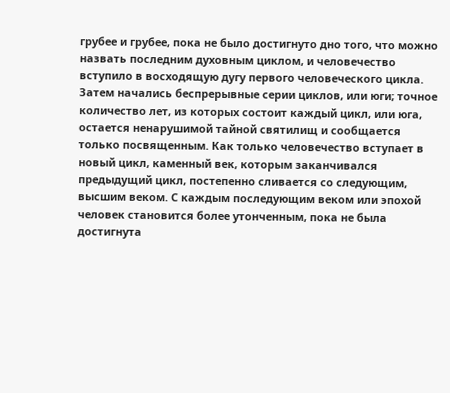грубее и грубее, пока не было достигнуто дно того, что можно назвать последним духовным циклом, и человечество вступило в восходящую дугу первого человеческого цикла. Затем начались беспрерывные серии циклов, или юги; точное количество лет, из которых состоит каждый цикл, или юга, остается ненарушимой тайной святилищ и сообщается только посвященным. Как только человечество вступает в новый цикл, каменный век, которым заканчивался предыдущий цикл, постепенно сливается со следующим, высшим веком. С каждым последующим веком или эпохой человек становится более утонченным, пока не была достигнута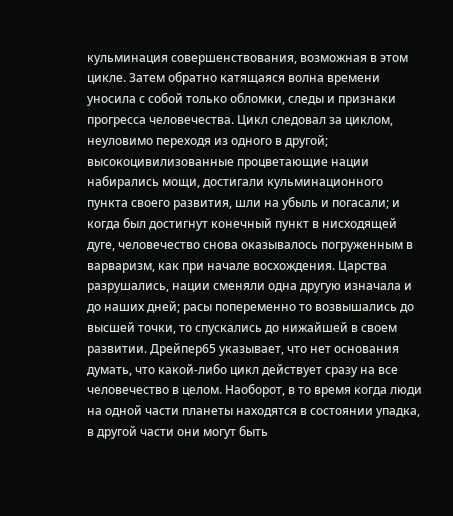кульминация совершенствования, возможная в этом цикле. Затем обратно катящаяся волна времени уносила с собой только обломки, следы и признаки прогресса человечества. Цикл следовал за циклом, неуловимо переходя из одного в другой; высокоцивилизованные процветающие нации набирались мощи, достигали кульминационного пункта своего развития, шли на убыль и погасали; и когда был достигнут конечный пункт в нисходящей дуге, человечество снова оказывалось погруженным в варваризм, как при начале восхождения. Царства разрушались, нации сменяли одна другую изначала и до наших дней; расы попеременно то возвышались до высшей точки, то спускались до нижайшей в своем развитии. Дрейпер65 указывает, что нет основания думать, что какой-либо цикл действует сразу на все человечество в целом. Наоборот, в то время когда люди на одной части планеты находятся в состоянии упадка, в другой части они могут быть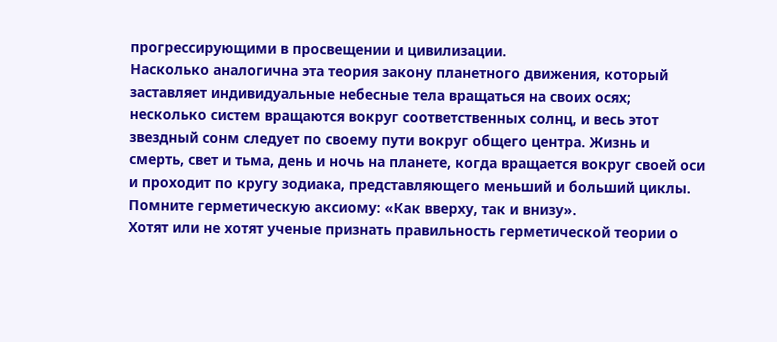прогрессирующими в просвещении и цивилизации.
Насколько аналогична эта теория закону планетного движения, который заставляет индивидуальные небесные тела вращаться на своих осях; несколько систем вращаются вокруг соответственных солнц, и весь этот звездный сонм следует по своему пути вокруг общего центра. Жизнь и смерть, свет и тьма, день и ночь на планете, когда вращается вокруг своей оси и проходит по кругу зодиака, представляющего меньший и больший циклы. Помните герметическую аксиому: «Как вверху, так и внизу».
Хотят или не хотят ученые признать правильность герметической теории о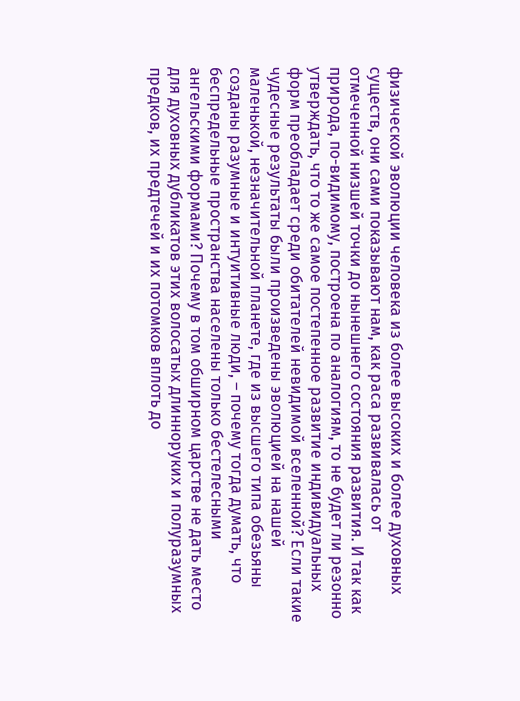физической эволюции человека из более высоких и более духовных существ, они сами показывают нам, как раса развивалась от отмеченной низшей точки до нынешнего состояния развития. И так как природа, по-видимому, построена по аналогиям, то не будет ли резонно утверждать, что то же самое постепенное развитие индивидуальных форм преобладает среди обитателей невидимой вселенной? Если такие чудесные результаты были произведены эволюцией на нашей маленькой, незначительной планете, где из высшего типа обезьяны созданы разумные и интуитивные люди, – почему тогда думать, что беспредельные пространства населены только бестелесными ангельскими формами? Почему в том обширном царстве не дать место для духовных дубликатов этих волосатых длинноруких и полуразумных предков, их предтечей и их потомков вплоть до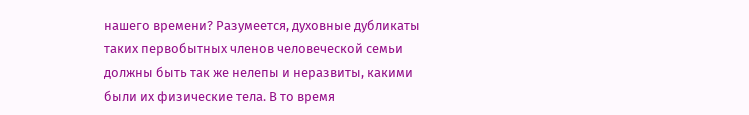нашего времени? Разумеется, духовные дубликаты таких первобытных членов человеческой семьи должны быть так же нелепы и неразвиты, какими были их физические тела. В то время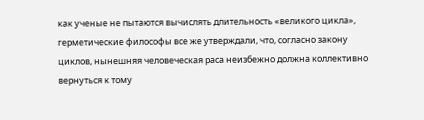как ученые не пытаются вычислять длительность «великого цикла», герметические философы все же утверждали, что, согласно закону циклов, нынешняя человеческая раса неизбежно должна коллективно вернуться к тому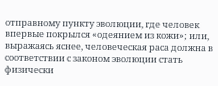отправному пункту эволюции, где человек впервые покрылся «одеянием из кожи»; или, выражаясь яснее, человеческая раса должна в соответствии с законом эволюции стать физически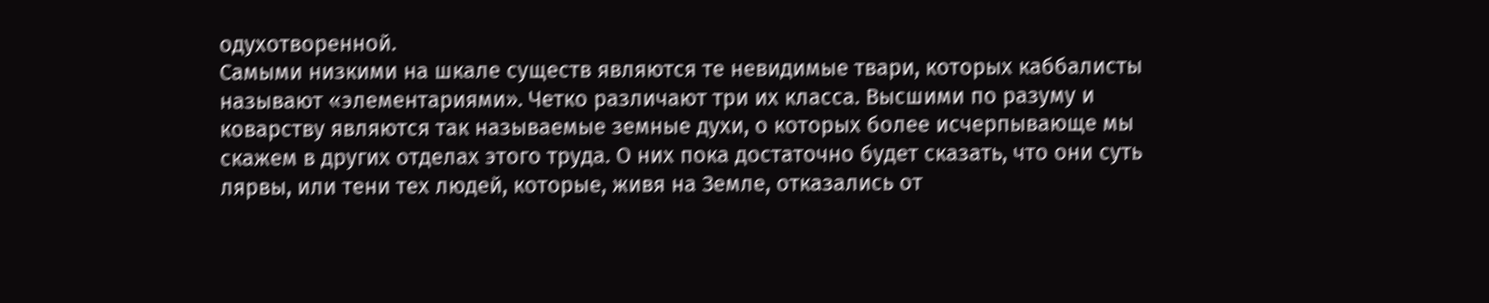одухотворенной.
Самыми низкими на шкале существ являются те невидимые твари, которых каббалисты называют «элементариями». Четко различают три их класса. Высшими по разуму и коварству являются так называемые земные духи, о которых более исчерпывающе мы скажем в других отделах этого труда. О них пока достаточно будет сказать, что они суть лярвы, или тени тех людей, которые, живя на Земле, отказались от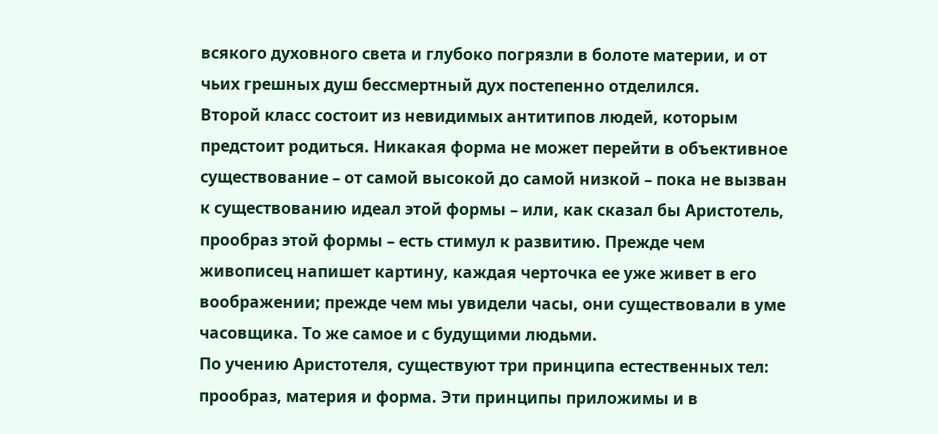всякого духовного света и глубоко погрязли в болоте материи, и от чьих грешных душ бессмертный дух постепенно отделился.
Второй класс состоит из невидимых антитипов людей, которым предстоит родиться. Никакая форма не может перейти в объективное существование – от самой высокой до самой низкой – пока не вызван к существованию идеал этой формы – или, как сказал бы Аристотель, прообраз этой формы – есть стимул к развитию. Прежде чем живописец напишет картину, каждая черточка ее уже живет в его воображении; прежде чем мы увидели часы, они существовали в уме часовщика. То же самое и с будущими людьми.
По учению Аристотеля, существуют три принципа естественных тел: прообраз, материя и форма. Эти принципы приложимы и в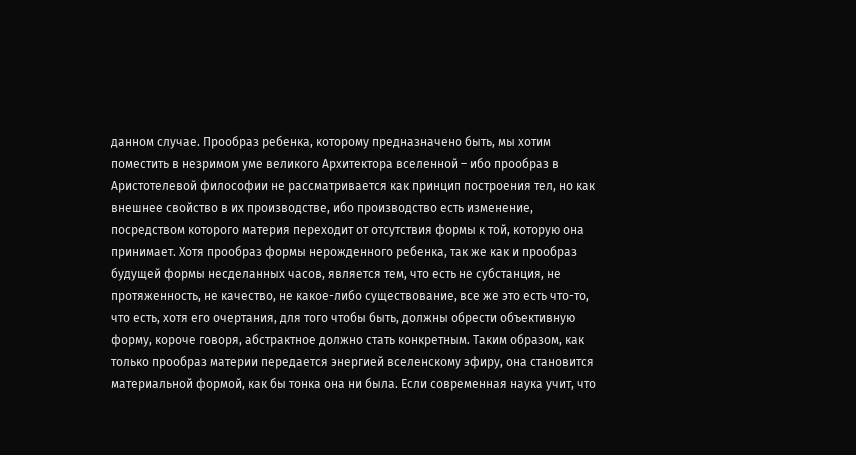данном случае. Прообраз ребенка, которому предназначено быть, мы хотим поместить в незримом уме великого Архитектора вселенной – ибо прообраз в Аристотелевой философии не рассматривается как принцип построения тел, но как внешнее свойство в их производстве, ибо производство есть изменение, посредством которого материя переходит от отсутствия формы к той, которую она принимает. Хотя прообраз формы нерожденного ребенка, так же как и прообраз будущей формы несделанных часов, является тем, что есть не субстанция, не протяженность, не качество, не какое-либо существование, все же это есть что-то, что есть, хотя его очертания, для того чтобы быть, должны обрести объективную форму, короче говоря, абстрактное должно стать конкретным. Таким образом, как только прообраз материи передается энергией вселенскому эфиру, она становится материальной формой, как бы тонка она ни была. Если современная наука учит, что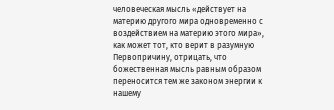человеческая мысль «действует на материю другого мира одновременно с воздействием на материю этого мира», как может тот, кто верит в разумную Первопричину, отрицать, что божественная мысль равным образом переносится тем же законом энергии к нашему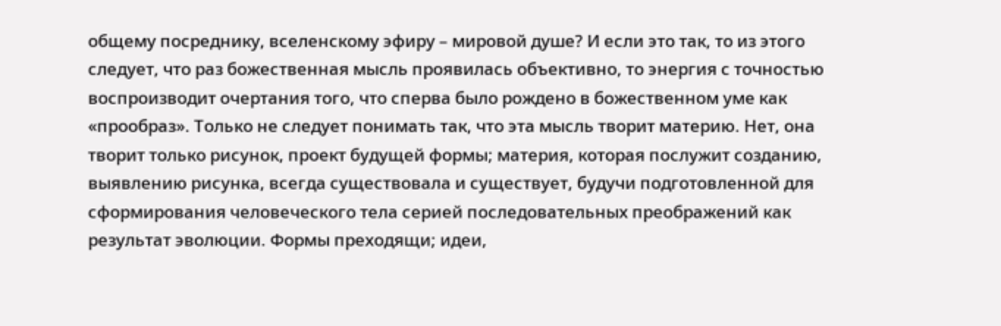общему посреднику, вселенскому эфиру – мировой душе? И если это так, то из этого следует, что раз божественная мысль проявилась объективно, то энергия с точностью воспроизводит очертания того, что сперва было рождено в божественном уме как «прообраз». Только не следует понимать так, что эта мысль творит материю. Нет, она творит только рисунок, проект будущей формы; материя, которая послужит созданию, выявлению рисунка, всегда существовала и существует, будучи подготовленной для сформирования человеческого тела серией последовательных преображений как результат эволюции. Формы преходящи; идеи,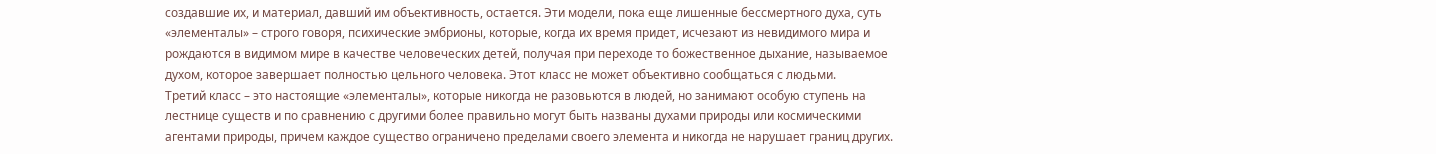создавшие их, и материал, давший им объективность, остается. Эти модели, пока еще лишенные бессмертного духа, суть «элементалы» – строго говоря, психические эмбрионы, которые, когда их время придет, исчезают из невидимого мира и рождаются в видимом мире в качестве человеческих детей, получая при переходе то божественное дыхание, называемое духом, которое завершает полностью цельного человека. Этот класс не может объективно сообщаться с людьми.
Третий класс – это настоящие «элементалы», которые никогда не разовьются в людей, но занимают особую ступень на лестнице существ и по сравнению с другими более правильно могут быть названы духами природы или космическими агентами природы, причем каждое существо ограничено пределами своего элемента и никогда не нарушает границ других.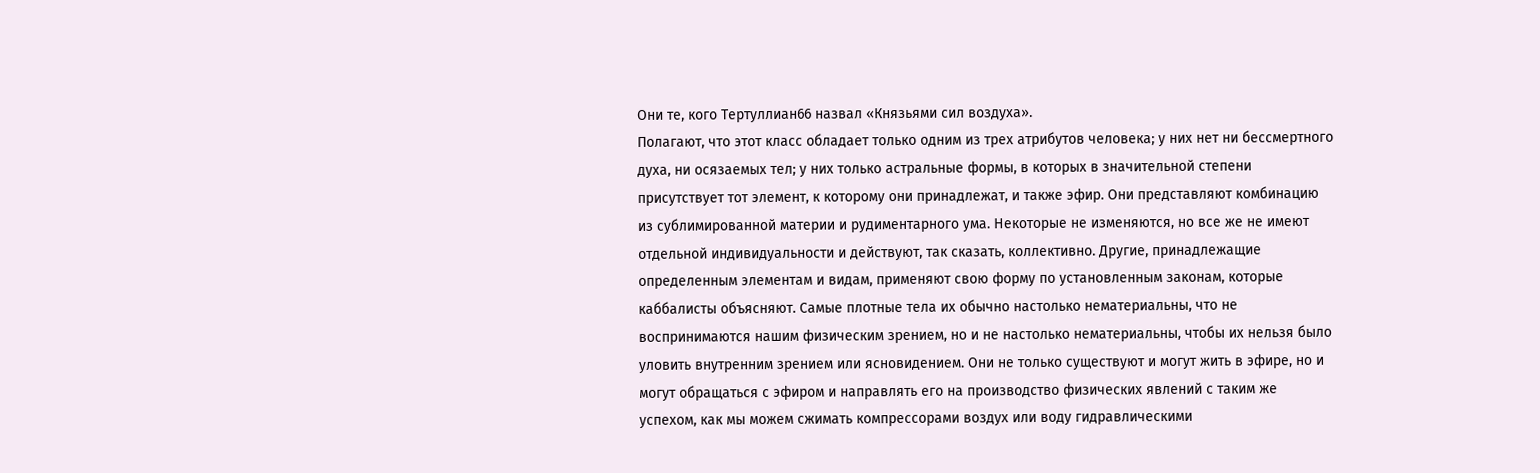Они те, кого Тертуллиан66 назвал «Князьями сил воздуха».
Полагают, что этот класс обладает только одним из трех атрибутов человека; у них нет ни бессмертного духа, ни осязаемых тел; у них только астральные формы, в которых в значительной степени присутствует тот элемент, к которому они принадлежат, и также эфир. Они представляют комбинацию из сублимированной материи и рудиментарного ума. Некоторые не изменяются, но все же не имеют отдельной индивидуальности и действуют, так сказать, коллективно. Другие, принадлежащие определенным элементам и видам, применяют свою форму по установленным законам, которые каббалисты объясняют. Самые плотные тела их обычно настолько нематериальны, что не воспринимаются нашим физическим зрением, но и не настолько нематериальны, чтобы их нельзя было уловить внутренним зрением или ясновидением. Они не только существуют и могут жить в эфире, но и могут обращаться с эфиром и направлять его на производство физических явлений с таким же успехом, как мы можем сжимать компрессорами воздух или воду гидравлическими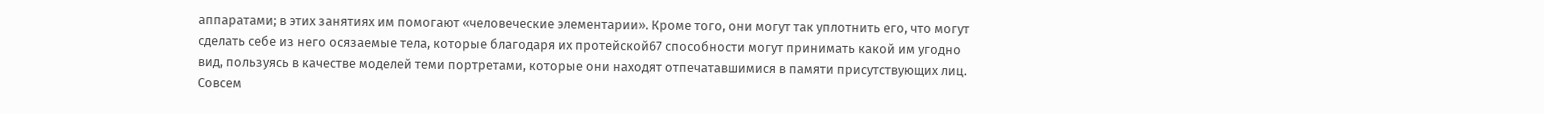аппаратами; в этих занятиях им помогают «человеческие элементарии». Кроме того, они могут так уплотнить его, что могут сделать себе из него осязаемые тела, которые благодаря их протейской67 способности могут принимать какой им угодно вид, пользуясь в качестве моделей теми портретами, которые они находят отпечатавшимися в памяти присутствующих лиц. Совсем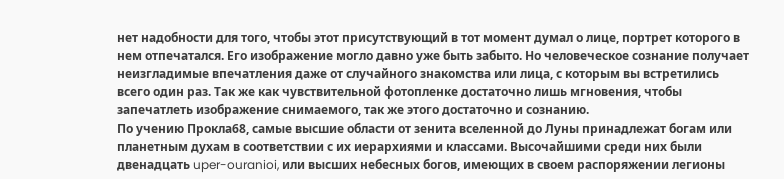нет надобности для того, чтобы этот присутствующий в тот момент думал о лице, портрет которого в нем отпечатался. Его изображение могло давно уже быть забыто. Но человеческое сознание получает неизгладимые впечатления даже от случайного знакомства или лица, с которым вы встретились всего один раз. Так же как чувствительной фотопленке достаточно лишь мгновения, чтобы запечатлеть изображение снимаемого, так же этого достаточно и сознанию.
По учению Прокла68, самые высшие области от зенита вселенной до Луны принадлежат богам или планетным духам в соответствии с их иерархиями и классами. Высочайшими среди них были двенадцать uper-ouranioi, или высших небесных богов, имеющих в своем распоряжении легионы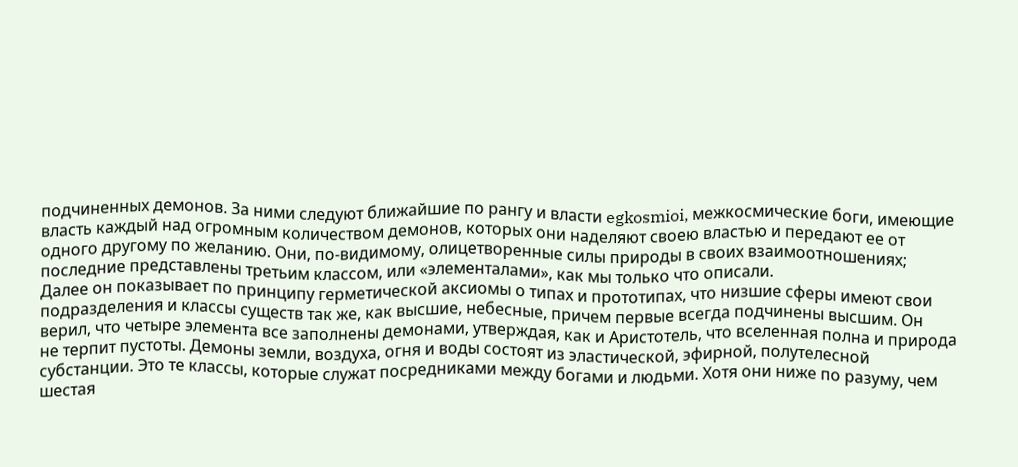подчиненных демонов. За ними следуют ближайшие по рангу и власти egkosmioi, межкосмические боги, имеющие власть каждый над огромным количеством демонов, которых они наделяют своею властью и передают ее от одного другому по желанию. Они, по-видимому, олицетворенные силы природы в своих взаимоотношениях; последние представлены третьим классом, или «элементалами», как мы только что описали.
Далее он показывает по принципу герметической аксиомы о типах и прототипах, что низшие сферы имеют свои подразделения и классы существ так же, как высшие, небесные, причем первые всегда подчинены высшим. Он верил, что четыре элемента все заполнены демонами, утверждая, как и Аристотель, что вселенная полна и природа не терпит пустоты. Демоны земли, воздуха, огня и воды состоят из эластической, эфирной, полутелесной субстанции. Это те классы, которые служат посредниками между богами и людьми. Хотя они ниже по разуму, чем шестая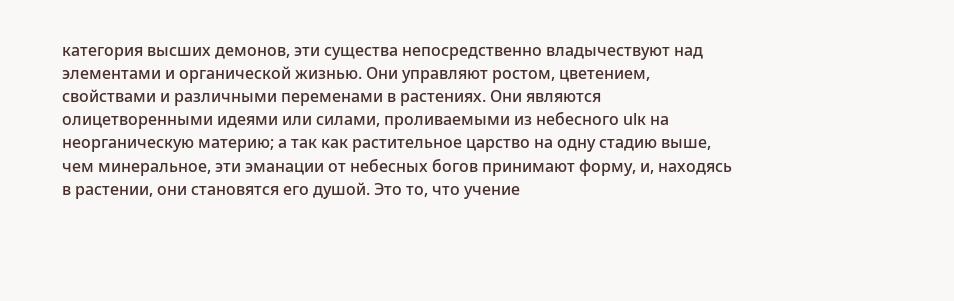категория высших демонов, эти существа непосредственно владычествуют над элементами и органической жизнью. Они управляют ростом, цветением, свойствами и различными переменами в растениях. Они являются олицетворенными идеями или силами, проливаемыми из небесного ulк на неорганическую материю; а так как растительное царство на одну стадию выше, чем минеральное, эти эманации от небесных богов принимают форму, и, находясь в растении, они становятся его душой. Это то, что учение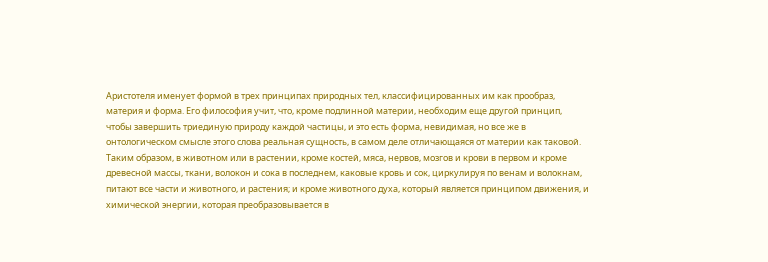Аристотеля именует формой в трех принципах природных тел, классифицированных им как прообраз, материя и форма. Его философия учит, что, кроме подлинной материи, необходим еще другой принцип, чтобы завершить триединую природу каждой частицы, и это есть форма, невидимая, но все же в онтологическом смысле этого слова реальная сущность, в самом деле отличающаяся от материи как таковой. Таким образом, в животном или в растении, кроме костей, мяса, нервов, мозгов и крови в первом и кроме древесной массы, ткани, волокон и сока в последнем, каковые кровь и сок, циркулируя по венам и волокнам, питают все части и животного, и растения; и кроме животного духа, который является принципом движения, и химической энергии, которая преобразовывается в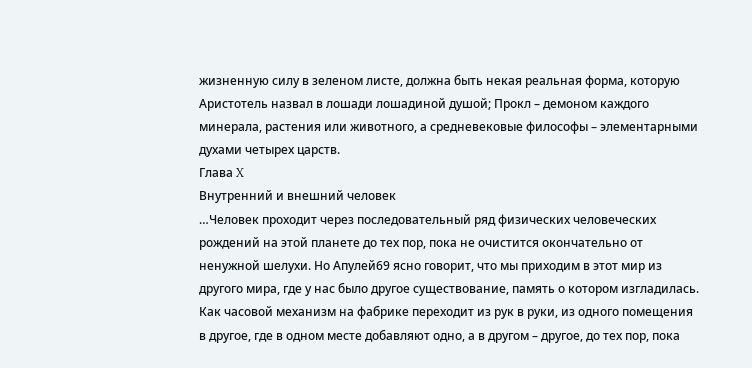жизненную силу в зеленом листе, должна быть некая реальная форма, которую Аристотель назвал в лошади лошадиной душой; Прокл – демоном каждого минерала, растения или животного, а средневековые философы – элементарными духами четырех царств.
Глава X
Внутренний и внешний человек
…Человек проходит через последовательный ряд физических человеческих рождений на этой планете до тех пор, пока не очистится окончательно от ненужной шелухи. Но Апулей69 ясно говорит, что мы приходим в этот мир из другого мира, где у нас было другое существование, память о котором изгладилась. Как часовой механизм на фабрике переходит из рук в руки, из одного помещения в другое, где в одном месте добавляют одно, а в другом – другое, до тех пор, пока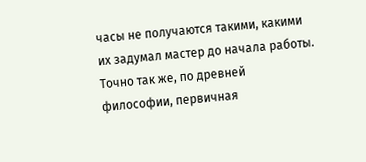часы не получаются такими, какими их задумал мастер до начала работы. Точно так же, по древней философии, первичная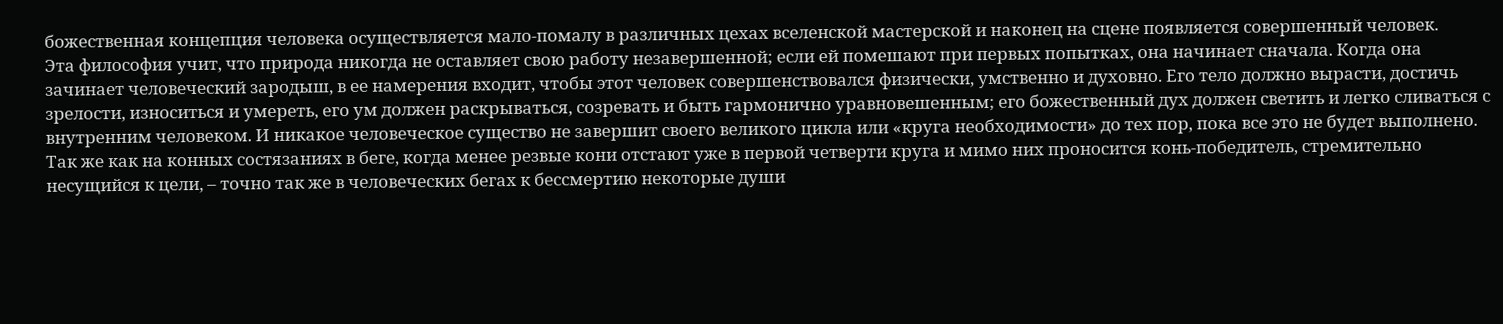божественная концепция человека осуществляется мало-помалу в различных цехах вселенской мастерской и наконец на сцене появляется совершенный человек.
Эта философия учит, что природа никогда не оставляет свою работу незавершенной; если ей помешают при первых попытках, она начинает сначала. Когда она зачинает человеческий зародыш, в ее намерения входит, чтобы этот человек совершенствовался физически, умственно и духовно. Его тело должно вырасти, достичь зрелости, износиться и умереть, его ум должен раскрываться, созревать и быть гармонично уравновешенным; его божественный дух должен светить и легко сливаться с внутренним человеком. И никакое человеческое существо не завершит своего великого цикла или «круга необходимости» до тех пор, пока все это не будет выполнено. Так же как на конных состязаниях в беге, когда менее резвые кони отстают уже в первой четверти круга и мимо них проносится конь-победитель, стремительно несущийся к цели, – точно так же в человеческих бегах к бессмертию некоторые души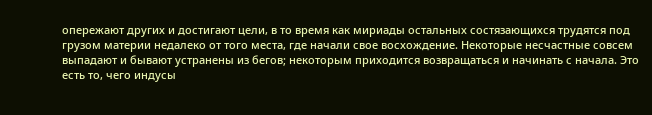опережают других и достигают цели, в то время как мириады остальных состязающихся трудятся под грузом материи недалеко от того места, где начали свое восхождение. Некоторые несчастные совсем выпадают и бывают устранены из бегов; некоторым приходится возвращаться и начинать с начала. Это есть то, чего индусы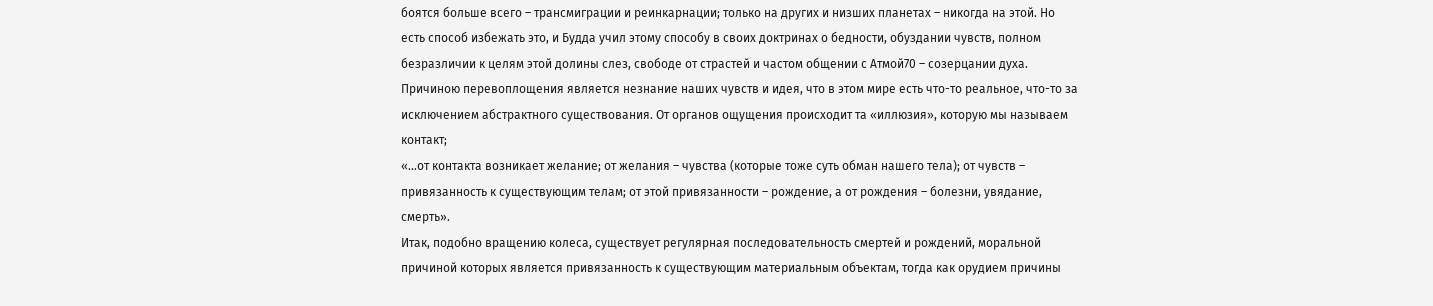боятся больше всего – трансмиграции и реинкарнации; только на других и низших планетах – никогда на этой. Но есть способ избежать это, и Будда учил этому способу в своих доктринах о бедности, обуздании чувств, полном безразличии к целям этой долины слез, свободе от страстей и частом общении с Атмой70 – созерцании духа. Причиною перевоплощения является незнание наших чувств и идея, что в этом мире есть что-то реальное, что-то за исключением абстрактного существования. От органов ощущения происходит та «иллюзия», которую мы называем контакт;
«…от контакта возникает желание; от желания – чувства (которые тоже суть обман нашего тела); от чувств – привязанность к существующим телам; от этой привязанности – рождение, а от рождения – болезни, увядание, смерть».
Итак, подобно вращению колеса, существует регулярная последовательность смертей и рождений, моральной причиной которых является привязанность к существующим материальным объектам, тогда как орудием причины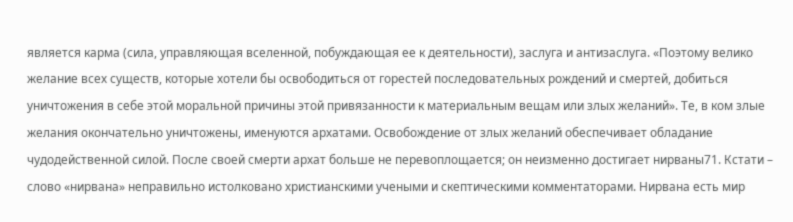является карма (сила, управляющая вселенной, побуждающая ее к деятельности), заслуга и антизаслуга. «Поэтому велико желание всех существ, которые хотели бы освободиться от горестей последовательных рождений и смертей, добиться уничтожения в себе этой моральной причины этой привязанности к материальным вещам или злых желаний». Те, в ком злые желания окончательно уничтожены, именуются архатами. Освобождение от злых желаний обеспечивает обладание чудодейственной силой. После своей смерти архат больше не перевоплощается; он неизменно достигает нирваны71. Кстати – слово «нирвана» неправильно истолковано христианскими учеными и скептическими комментаторами. Нирвана есть мир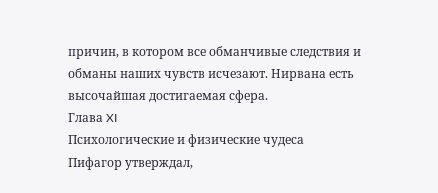причин, в котором все обманчивые следствия и обманы наших чувств исчезают. Нирвана есть высочайшая достигаемая сфера.
Глава XI
Психологические и физические чудеса
Пифагор утверждал,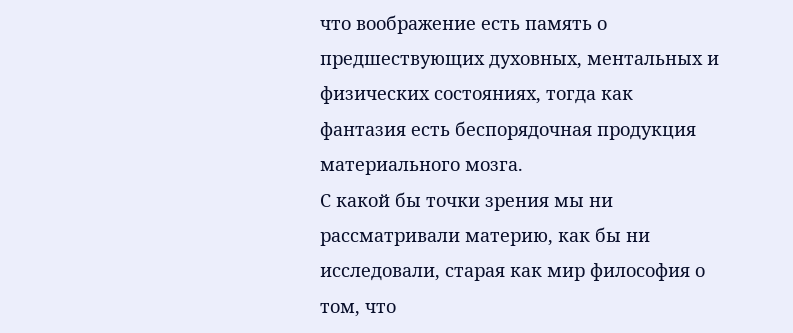что воображение есть память о предшествующих духовных, ментальных и физических состояниях, тогда как фантазия есть беспорядочная продукция материального мозга.
С какой бы точки зрения мы ни рассматривали материю, как бы ни исследовали, старая как мир философия о том, что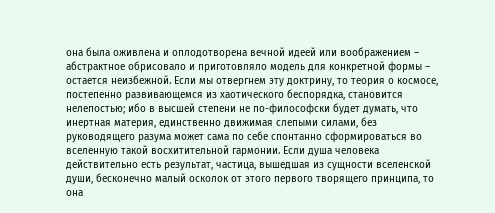она была оживлена и оплодотворена вечной идеей или воображением – абстрактное обрисовало и приготовляло модель для конкретной формы – остается неизбежной. Если мы отвергнем эту доктрину, то теория о космосе, постепенно развивающемся из хаотического беспорядка, становится нелепостью; ибо в высшей степени не по-философски будет думать, что инертная материя, единственно движимая слепыми силами, без руководящего разума может сама по себе спонтанно сформироваться во вселенную такой восхитительной гармонии. Если душа человека действительно есть результат, частица, вышедшая из сущности вселенской души, бесконечно малый осколок от этого первого творящего принципа, то она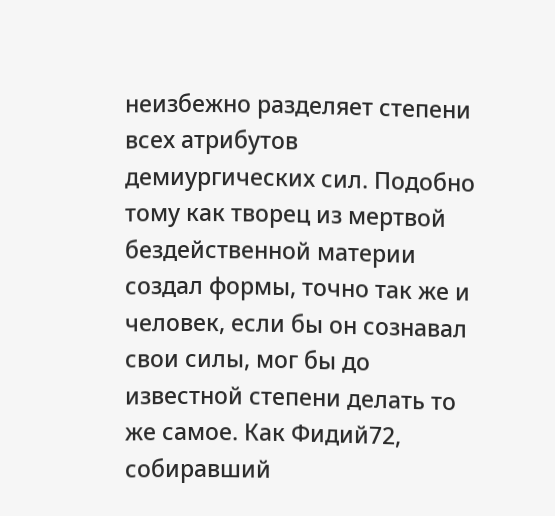неизбежно разделяет степени всех атрибутов демиургических сил. Подобно тому как творец из мертвой бездейственной материи создал формы, точно так же и человек, если бы он сознавал свои силы, мог бы до известной степени делать то же самое. Как Фидий72, собиравший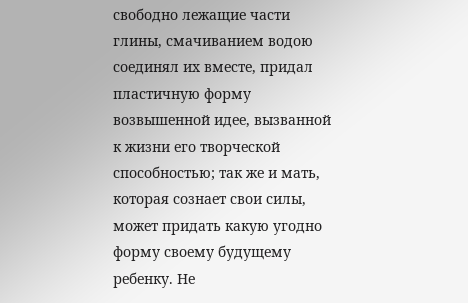свободно лежащие части глины, смачиванием водою соединял их вместе, придал пластичную форму возвышенной идее, вызванной к жизни его творческой способностью; так же и мать, которая сознает свои силы, может придать какую угодно форму своему будущему ребенку. Не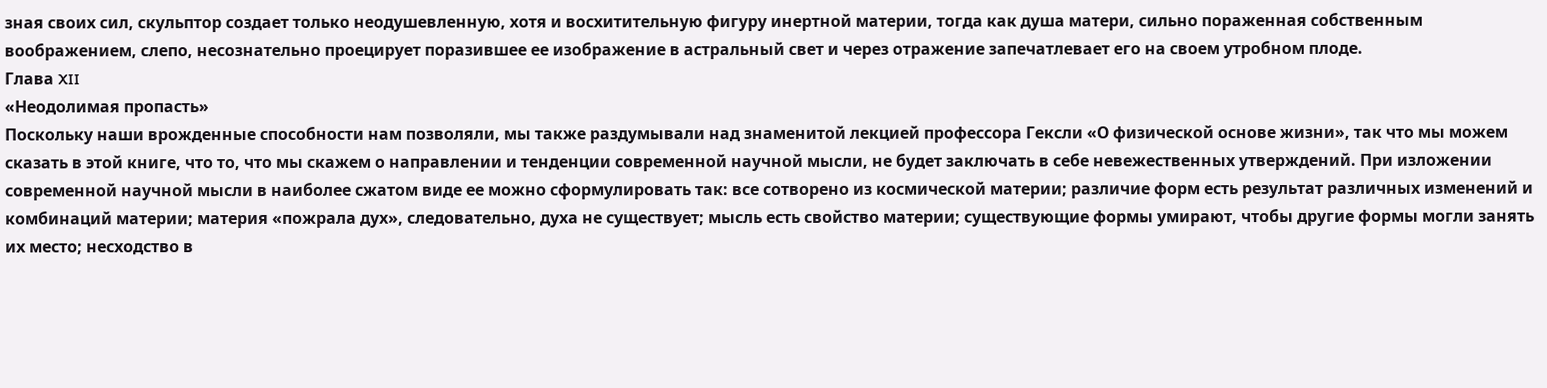зная своих сил, скульптор создает только неодушевленную, хотя и восхитительную фигуру инертной материи, тогда как душа матери, сильно пораженная собственным воображением, слепо, несознательно проецирует поразившее ее изображение в астральный свет и через отражение запечатлевает его на своем утробном плоде.
Глава XII
«Неодолимая пропасть»
Поскольку наши врожденные способности нам позволяли, мы также раздумывали над знаменитой лекцией профессора Гексли «О физической основе жизни», так что мы можем сказать в этой книге, что то, что мы скажем о направлении и тенденции современной научной мысли, не будет заключать в себе невежественных утверждений. При изложении современной научной мысли в наиболее сжатом виде ее можно сформулировать так: все сотворено из космической материи; различие форм есть результат различных изменений и комбинаций материи; материя «пожрала дух», следовательно, духа не существует; мысль есть свойство материи; существующие формы умирают, чтобы другие формы могли занять их место; несходство в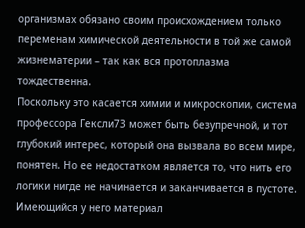организмах обязано своим происхождением только переменам химической деятельности в той же самой жизнематерии – так как вся протоплазма тождественна.
Поскольку это касается химии и микроскопии, система профессора Гексли73 может быть безупречной, и тот глубокий интерес, который она вызвала во всем мире, понятен. Но ее недостатком является то, что нить его логики нигде не начинается и заканчивается в пустоте. Имеющийся у него материал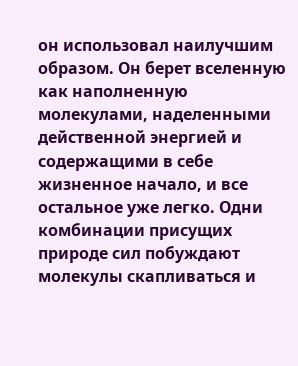он использовал наилучшим образом. Он берет вселенную как наполненную молекулами, наделенными действенной энергией и содержащими в себе жизненное начало, и все остальное уже легко. Одни комбинации присущих природе сил побуждают молекулы скапливаться и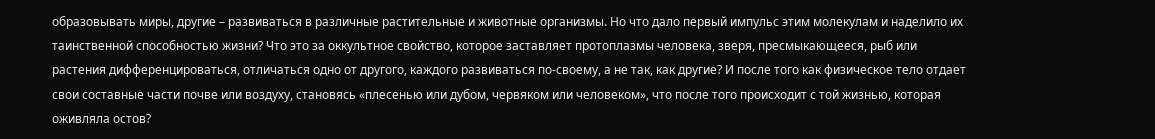образовывать миры, другие – развиваться в различные растительные и животные организмы. Но что дало первый импульс этим молекулам и наделило их таинственной способностью жизни? Что это за оккультное свойство, которое заставляет протоплазмы человека, зверя, пресмыкающееся, рыб или растения дифференцироваться, отличаться одно от другого, каждого развиваться по-своему, а не так, как другие? И после того как физическое тело отдает свои составные части почве или воздуху, становясь «плесенью или дубом, червяком или человеком», что после того происходит с той жизнью, которая оживляла остов?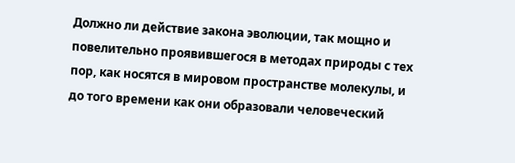Должно ли действие закона эволюции, так мощно и повелительно проявившегося в методах природы с тех пор, как носятся в мировом пространстве молекулы, и до того времени как они образовали человеческий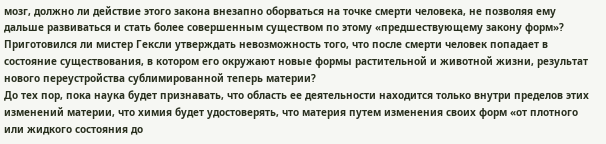мозг, должно ли действие этого закона внезапно оборваться на точке смерти человека, не позволяя ему дальше развиваться и стать более совершенным существом по этому «предшествующему закону форм»? Приготовился ли мистер Гексли утверждать невозможность того, что после смерти человек попадает в состояние существования, в котором его окружают новые формы растительной и животной жизни, результат нового переустройства сублимированной теперь материи?
До тех пор, пока наука будет признавать, что область ее деятельности находится только внутри пределов этих изменений материи, что химия будет удостоверять, что материя путем изменения своих форм «от плотного или жидкого состояния до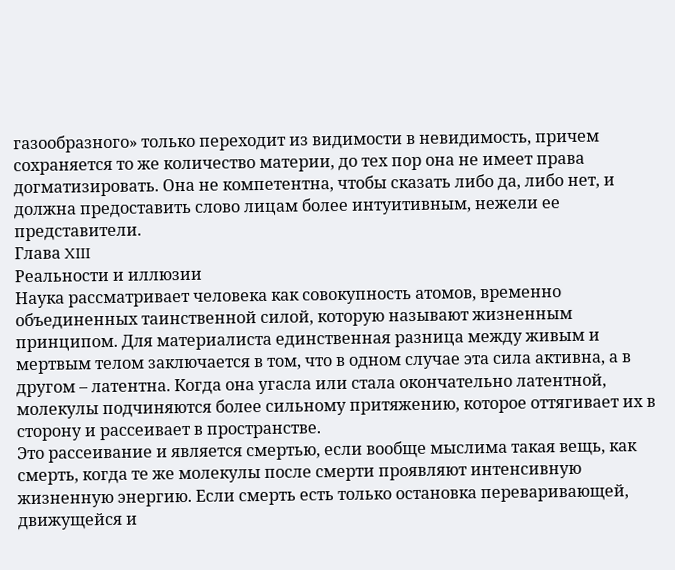газообразного» только переходит из видимости в невидимость, причем сохраняется то же количество материи, до тех пор она не имеет права догматизировать. Она не компетентна, чтобы сказать либо да, либо нет, и должна предоставить слово лицам более интуитивным, нежели ее представители.
Глава XIII
Реальности и иллюзии
Наука рассматривает человека как совокупность атомов, временно объединенных таинственной силой, которую называют жизненным принципом. Для материалиста единственная разница между живым и мертвым телом заключается в том, что в одном случае эта сила активна, а в другом – латентна. Когда она угасла или стала окончательно латентной, молекулы подчиняются более сильному притяжению, которое оттягивает их в сторону и рассеивает в пространстве.
Это рассеивание и является смертью, если вообще мыслима такая вещь, как смерть, когда те же молекулы после смерти проявляют интенсивную жизненную энергию. Если смерть есть только остановка переваривающей, движущейся и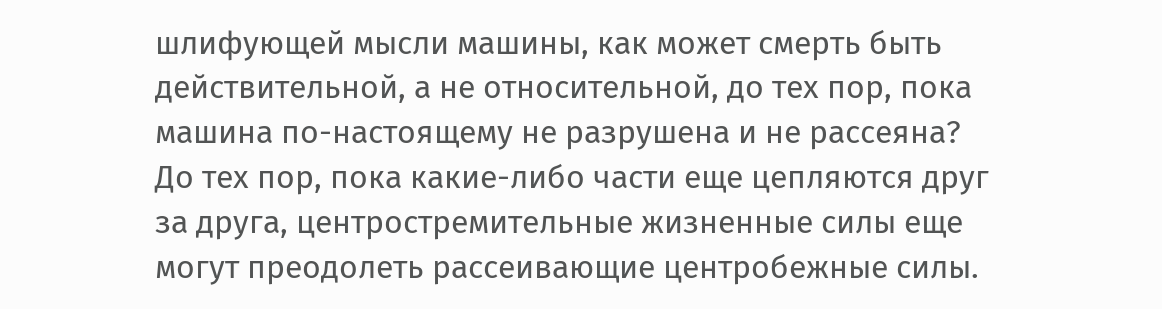шлифующей мысли машины, как может смерть быть действительной, а не относительной, до тех пор, пока машина по-настоящему не разрушена и не рассеяна? До тех пор, пока какие-либо части еще цепляются друг за друга, центростремительные жизненные силы еще могут преодолеть рассеивающие центробежные силы.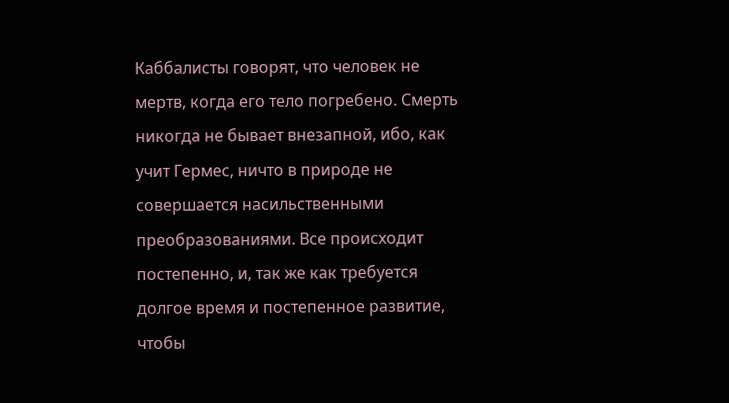Каббалисты говорят, что человек не мертв, когда его тело погребено. Смерть никогда не бывает внезапной, ибо, как учит Гермес, ничто в природе не совершается насильственными преобразованиями. Все происходит постепенно, и, так же как требуется долгое время и постепенное развитие, чтобы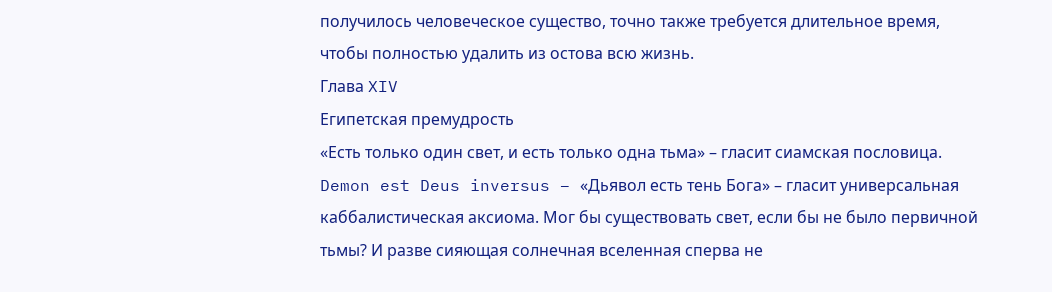получилось человеческое существо, точно также требуется длительное время, чтобы полностью удалить из остова всю жизнь.
Глава XIV
Египетская премудрость
«Есть только один свет, и есть только одна тьма» – гласит сиамская пословица. Demon est Deus inversus – «Дьявол есть тень Бога» – гласит универсальная каббалистическая аксиома. Мог бы существовать свет, если бы не было первичной тьмы? И разве сияющая солнечная вселенная сперва не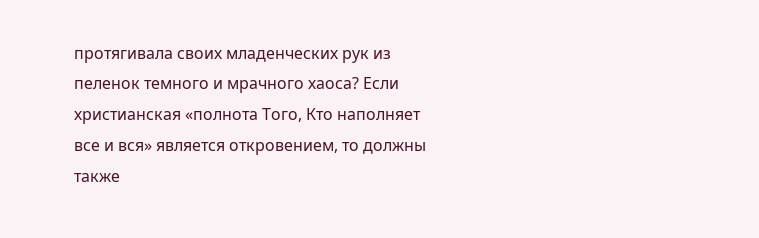протягивала своих младенческих рук из пеленок темного и мрачного хаоса? Если христианская «полнота Того, Кто наполняет все и вся» является откровением, то должны также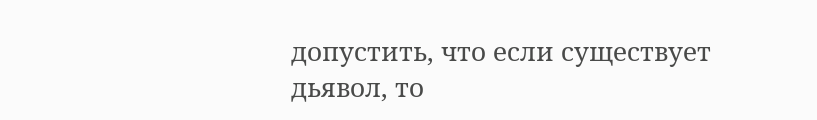допустить, что если существует дьявол, то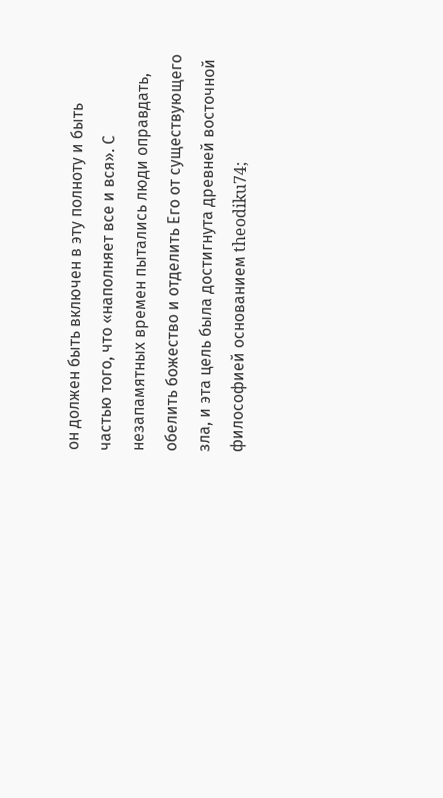он должен быть включен в эту полноту и быть частью того, что «наполняет все и вся». С незапамятных времен пытались люди оправдать, обелить божество и отделить Его от существующего зла, и эта цель была достигнута древней восточной философией основанием theodiku74;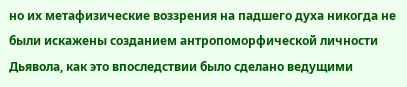но их метафизические воззрения на падшего духа никогда не были искажены созданием антропоморфической личности Дьявола, как это впоследствии было сделано ведущими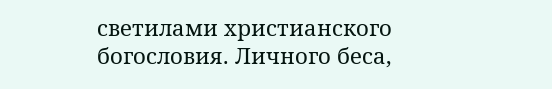светилами христианского богословия. Личного беса,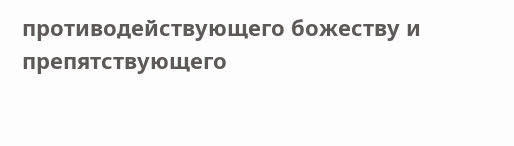противодействующего божеству и препятствующего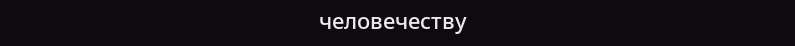человечеству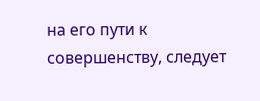на его пути к совершенству, следует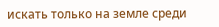искать только на земле среди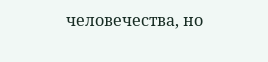человечества, но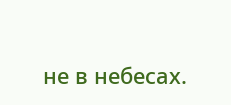не в небесах.